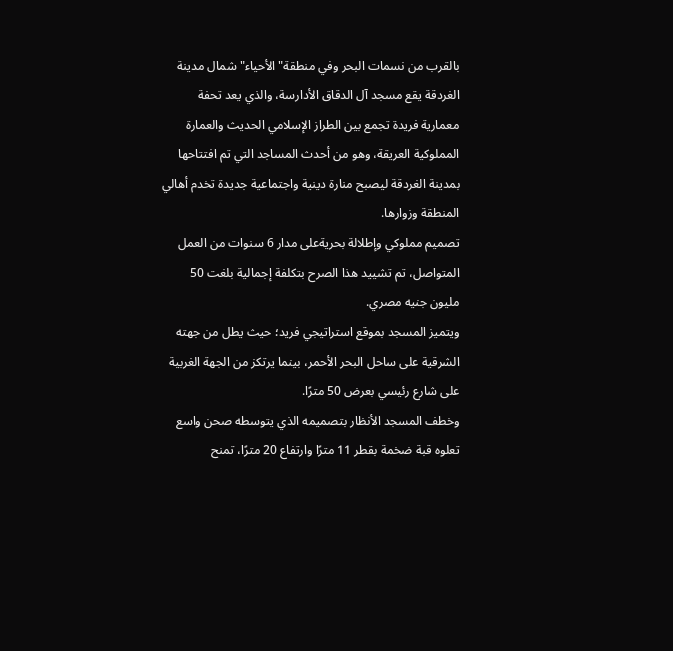بالقرب من نسمات البحر وفي منطقة" الأحياء" شمال مدينة الغردقة يقع مسجد آل الدقاق الأدارسة، والذي يعد تحفة معمارية فريدة تجمع بين الطراز الإسلامي الحديث والعمارة المملوكية العريقة، وهو من أحدث المساجد التي تم افتتاحها بمدينة الغردقة ليصبح منارة دينية واجتماعية جديدة تخدم أهالي المنطقة وزوارها.
تصميم مملوكي وإطلالة بحريةعلى مدار 6 سنوات من العمل المتواصل، تم تشييد هذا الصرح بتكلفة إجمالية بلغت 50 مليون جنيه مصري.
ويتميز المسجد بموقع استراتيجي فريد؛ حيث يطل من جهته الشرقية على ساحل البحر الأحمر، بينما يرتكز من الجهة الغربية على شارع رئيسي بعرض 50 مترًا.
وخطف المسجد الأنظار بتصميمه الذي يتوسطه صحن واسع تعلوه قبة ضخمة بقطر 11 مترًا وارتفاع 20 مترًا، تمنح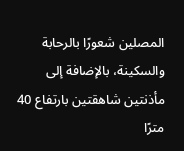المصلين شعورًا بالرحابة والسكينة، بالإضافة إلى مأذنتين شاهقتين بارتفاع 40 مترًا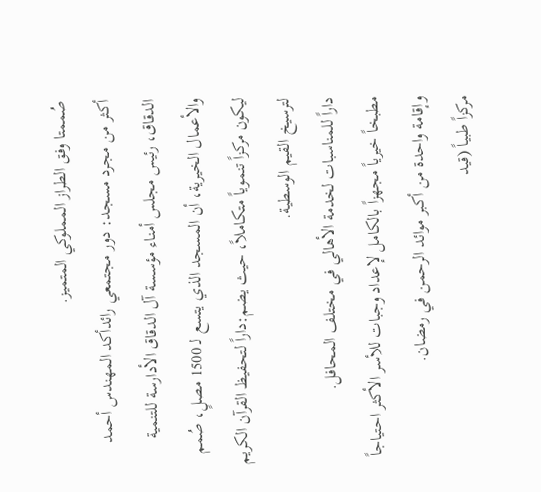صُممتا وفق الطراز المملوكي المتميز.
أكثر من مجرد مسجد: دور مجتمعي رائدأكد المهندس أحمد الدقاق، رئيس مجلس أمناء مؤسسة آل الدقاق الأدارسة للتنمية والأعمال الخيرية، أن المسجد الذي يتسع لـ 1500 مصلٍ، صُمم ليكون مركزاً تنموياً متكاملاً، حيث يضم:داراً لتحفيظ القرآن الكريم لترسيخ القيم الوسطية.
داراً للمناسبات لخدمة الأهالي في مختلف المحافل.
مطبخاً خيرياً مجهزاً بالكامل لإعداد وجبات للأسر الأكثر احتياجاً وإقامة واحدة من أكبر موائد الرحمن في رمضان.
مركزاً طبياً (قيد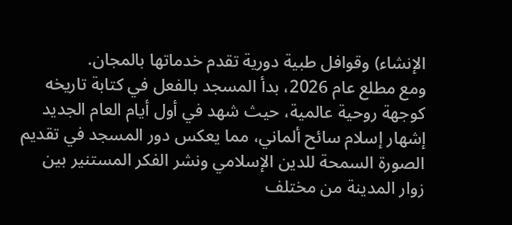الإنشاء) وقوافل طبية دورية تقدم خدماتها بالمجان.
ومع مطلع عام 2026، بدأ المسجد بالفعل في كتابة تاريخه كوجهة روحية عالمية، حيث شهد في أول أيام العام الجديد إشهار إسلام سائح ألماني، مما يعكس دور المسجد في تقديم الصورة السمحة للدين الإسلامي ونشر الفكر المستنير بين زوار المدينة من مختلف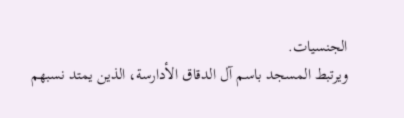الجنسيات.
ويرتبط المسجد باسم آل الدقاق الأدارسة، الذين يمتد نسبهم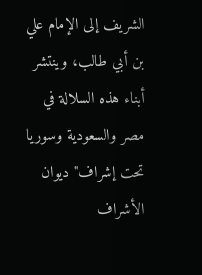الشريف إلى الإمام علي بن أبي طالب، وينتشر أبناء هذه السلالة في مصر والسعودية وسوريا تحت إشراف" ديوان الأشراف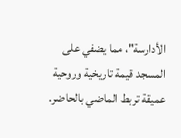الأدارسة"، مما يضفي على المسجد قيمة تاريخية وروحية عميقة تربط الماضي بالحاضر.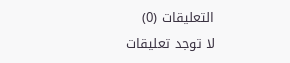التعليقات (0)
لا توجد تعليقات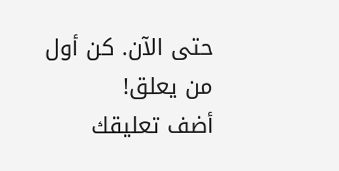حتى الآن. كن أول من يعلق!
أضف تعليقك